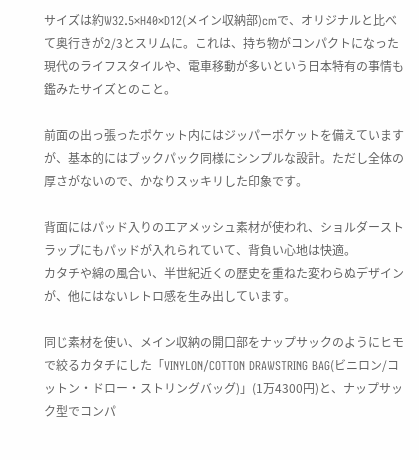サイズは約W32.5×H40×D12(メイン収納部)cmで、オリジナルと比べて奥行きが2/3とスリムに。これは、持ち物がコンパクトになった現代のライフスタイルや、電車移動が多いという日本特有の事情も鑑みたサイズとのこと。

前面の出っ張ったポケット内にはジッパーポケットを備えていますが、基本的にはブックパック同様にシンプルな設計。ただし全体の厚さがないので、かなりスッキリした印象です。

背面にはパッド入りのエアメッシュ素材が使われ、ショルダーストラップにもパッドが入れられていて、背負い心地は快適。
カタチや綿の風合い、半世紀近くの歴史を重ねた変わらぬデザインが、他にはないレトロ感を生み出しています。

同じ素材を使い、メイン収納の開口部をナップサックのようにヒモで絞るカタチにした「VINYLON/COTTON DRAWSTRING BAG(ビニロン/コットン・ドロー・ストリングバッグ)」(1万4300円)と、ナップサック型でコンパ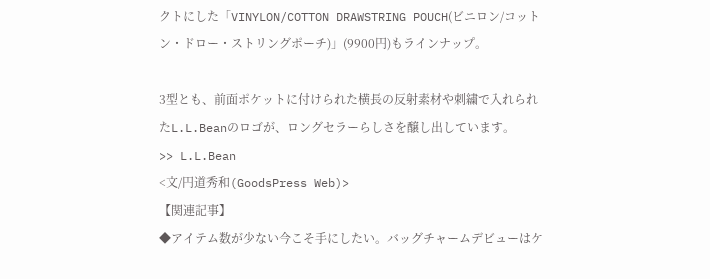クトにした「VINYLON/COTTON DRAWSTRING POUCH(ビニロン/コットン・ドロー・ストリングポーチ)」(9900円)もラインナップ。

3型とも、前面ポケットに付けられた横長の反射素材や刺繍で入れられたL.L.Beanのロゴが、ロングセラーらしさを醸し出しています。
>> L.L.Bean
<文/円道秀和(GoodsPress Web)>
【関連記事】
◆アイテム数が少ない今こそ手にしたい。バッグチャームデビューはケ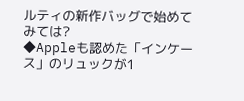ルティの新作バッグで始めてみては?
◆Appleも認めた「インケース」のリュックが1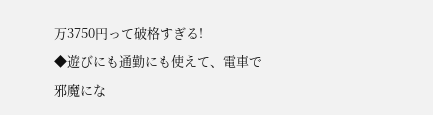万3750円って破格すぎる!
◆遊びにも通勤にも使えて、電車で邪魔にな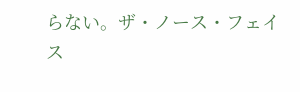らない。ザ・ノース・フェイス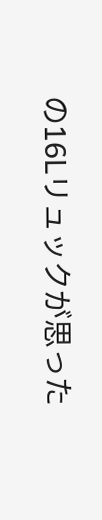の16Lリュックが思った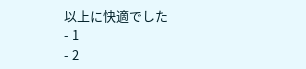以上に快適でした
- 1
- 2